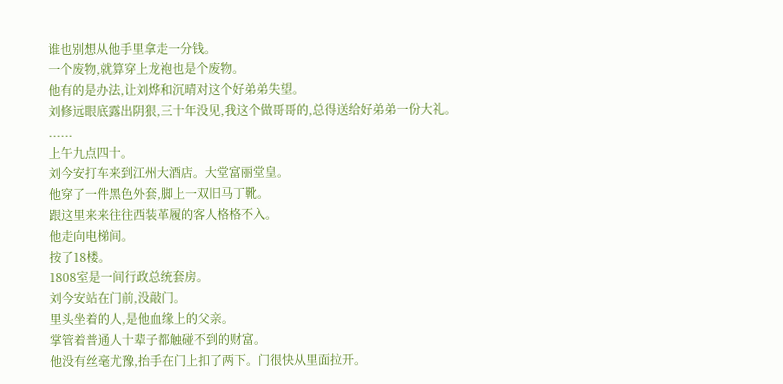谁也别想从他手里拿走一分钱。
一个废物,就算穿上龙袍也是个废物。
他有的是办法,让刘烨和沉晴对这个好弟弟失望。
刘修远眼底露出阴狠,三十年没见,我这个做哥哥的,总得送给好弟弟一份大礼。
......
上午九点四十。
刘今安打车来到江州大酒店。大堂富丽堂皇。
他穿了一件黑色外套,脚上一双旧马丁靴。
跟这里来来往往西装革履的客人格格不入。
他走向电梯间。
按了18楼。
1808室是一间行政总统套房。
刘今安站在门前,没敲门。
里头坐着的人,是他血缘上的父亲。
掌管着普通人十辈子都触碰不到的财富。
他没有丝毫尤豫,抬手在门上扣了两下。门很快从里面拉开。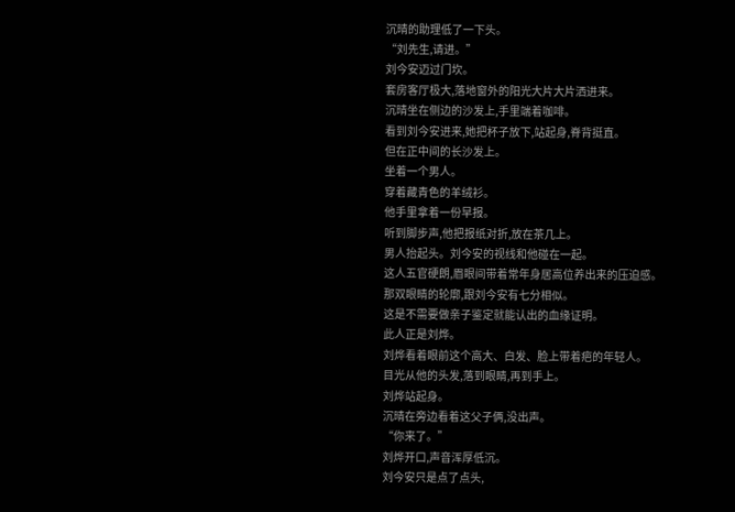沉晴的助理低了一下头。
“刘先生,请进。”
刘今安迈过门坎。
套房客厅极大,落地窗外的阳光大片大片洒进来。
沉晴坐在侧边的沙发上,手里端着咖啡。
看到刘今安进来,她把杯子放下,站起身,脊背挺直。
但在正中间的长沙发上。
坐着一个男人。
穿着藏青色的羊绒衫。
他手里拿着一份早报。
听到脚步声,他把报纸对折,放在茶几上。
男人抬起头。刘今安的视线和他碰在一起。
这人五官硬朗,眉眼间带着常年身居高位养出来的压迫感。
那双眼睛的轮廓,跟刘今安有七分相似。
这是不需要做亲子鉴定就能认出的血缘证明。
此人正是刘烨。
刘烨看着眼前这个高大、白发、脸上带着疤的年轻人。
目光从他的头发,落到眼睛,再到手上。
刘烨站起身。
沉晴在旁边看着这父子俩,没出声。
“你来了。”
刘烨开口,声音浑厚低沉。
刘今安只是点了点头,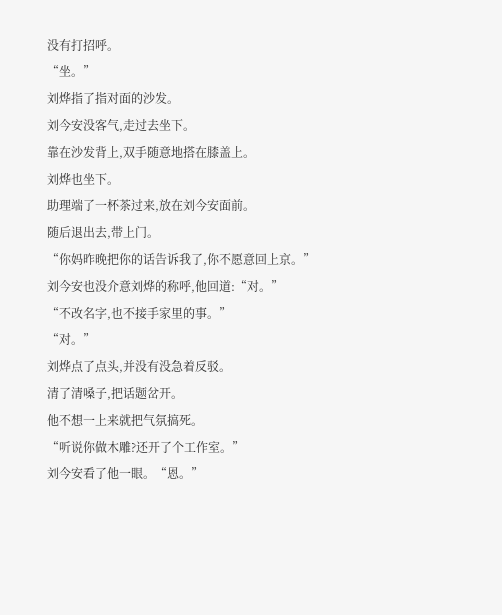没有打招呼。
“坐。”
刘烨指了指对面的沙发。
刘今安没客气,走过去坐下。
靠在沙发背上,双手随意地搭在膝盖上。
刘烨也坐下。
助理端了一杯茶过来,放在刘今安面前。
随后退出去,带上门。
“你妈昨晚把你的话告诉我了,你不愿意回上京。”
刘今安也没介意刘烨的称呼,他回道:“对。”
“不改名字,也不接手家里的事。”
“对。”
刘烨点了点头,并没有没急着反驳。
清了清嗓子,把话题岔开。
他不想一上来就把气氛搞死。
“听说你做木雕?还开了个工作室。”
刘今安看了他一眼。“恩。”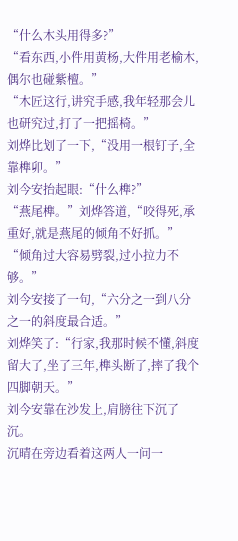“什么木头用得多?”
“看东西,小件用黄杨,大件用老榆木,偶尔也碰紫檀。”
“木匠这行,讲究手感,我年轻那会儿也研究过,打了一把摇椅。”
刘烨比划了一下,“没用一根钉子,全靠榫卯。”
刘今安抬起眼:“什么榫?”
“燕尾榫。”刘烨答道,“咬得死,承重好,就是燕尾的倾角不好抓。”
“倾角过大容易劈裂,过小拉力不够。”
刘今安接了一句,“六分之一到八分之一的斜度最合适。”
刘烨笑了:“行家,我那时候不懂,斜度留大了,坐了三年,榫头断了,摔了我个四脚朝天。”
刘今安靠在沙发上,肩膀往下沉了沉。
沉晴在旁边看着这两人一问一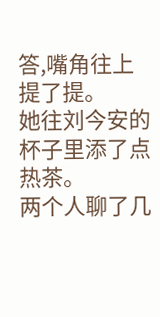答,嘴角往上提了提。
她往刘今安的杯子里添了点热茶。
两个人聊了几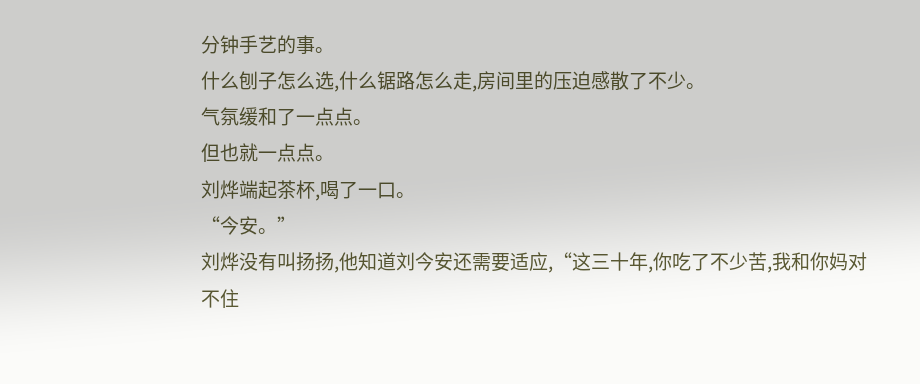分钟手艺的事。
什么刨子怎么选,什么锯路怎么走,房间里的压迫感散了不少。
气氛缓和了一点点。
但也就一点点。
刘烨端起茶杯,喝了一口。
“今安。”
刘烨没有叫扬扬,他知道刘今安还需要适应,“这三十年,你吃了不少苦,我和你妈对不住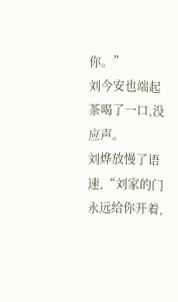你。”
刘今安也端起茶喝了一口,没应声。
刘烨放慢了语速,“刘家的门永远给你开着,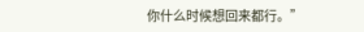你什么时候想回来都行。”